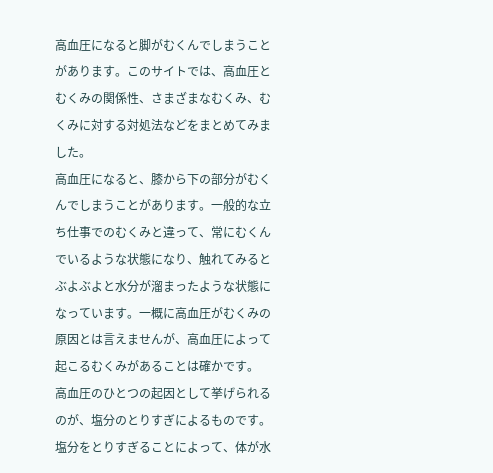高血圧になると脚がむくんでしまうことがあります。このサイトでは、高血圧とむくみの関係性、さまざまなむくみ、むくみに対する対処法などをまとめてみました。
高血圧になると、膝から下の部分がむくんでしまうことがあります。一般的な立ち仕事でのむくみと違って、常にむくんでいるような状態になり、触れてみるとぶよぶよと水分が溜まったような状態になっています。一概に高血圧がむくみの原因とは言えませんが、高血圧によって起こるむくみがあることは確かです。
高血圧のひとつの起因として挙げられるのが、塩分のとりすぎによるものです。塩分をとりすぎることによって、体が水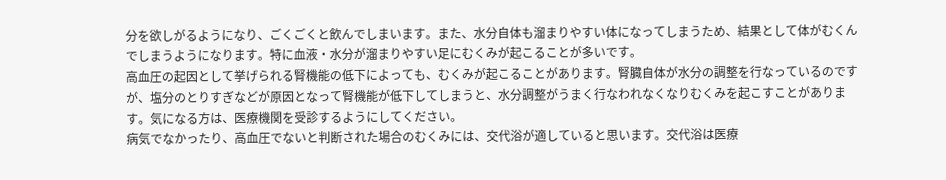分を欲しがるようになり、ごくごくと飲んでしまいます。また、水分自体も溜まりやすい体になってしまうため、結果として体がむくんでしまうようになります。特に血液・水分が溜まりやすい足にむくみが起こることが多いです。
高血圧の起因として挙げられる腎機能の低下によっても、むくみが起こることがあります。腎臓自体が水分の調整を行なっているのですが、塩分のとりすぎなどが原因となって腎機能が低下してしまうと、水分調整がうまく行なわれなくなりむくみを起こすことがあります。気になる方は、医療機関を受診するようにしてください。
病気でなかったり、高血圧でないと判断された場合のむくみには、交代浴が適していると思います。交代浴は医療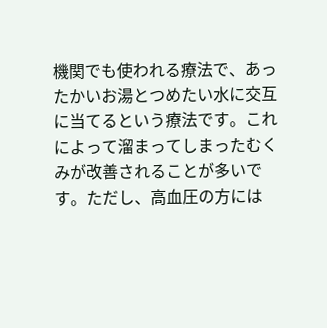機関でも使われる療法で、あったかいお湯とつめたい水に交互に当てるという療法です。これによって溜まってしまったむくみが改善されることが多いです。ただし、高血圧の方には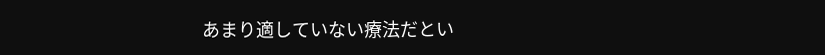あまり適していない療法だとい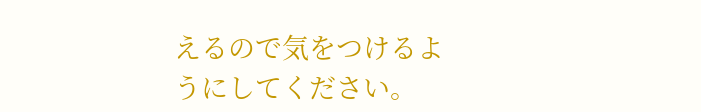えるので気をつけるようにしてください。